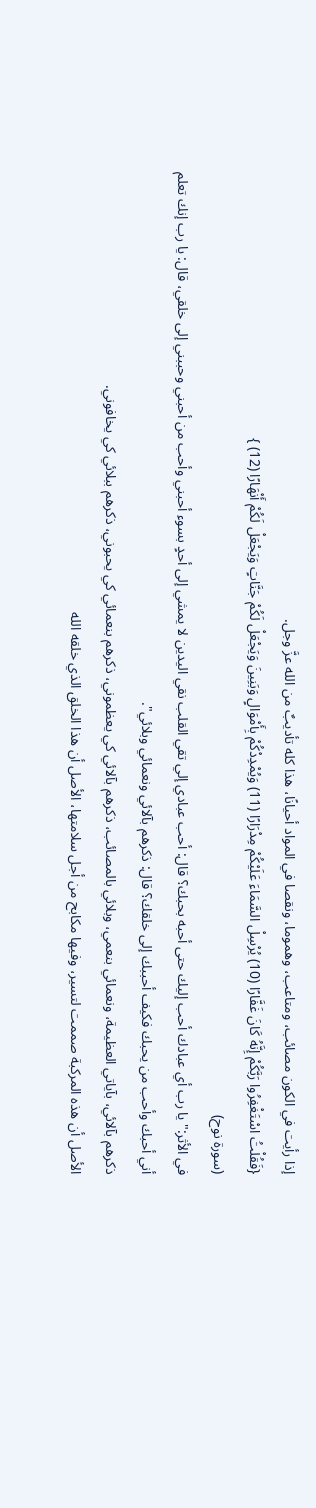إذا رأيت في الكون مصائب، ومتاعب، وهموما، ونقصا في المواد أحيانًا، هذا كله تأديبٌ من الله عزَّ وجل.
{فَقُلْتُ اسْتَغْفِرُوا رَبَّكُمْ إِنَّهُ كَانَ غَفَّارًا (10) يُرْسِلْ السَّمَاءَ عَلَيْكُمْ مِدْرَارًا (11) وَيُمْدِدْكُمْ بِأَمْوَالٍ وَبَنِينَ وَيَجْعَلْ لَكُمْ جَنَّاتٍ وَيَجْعَلْ لَكُمْ أَنْهَارًا (12) }
(سورة نوح)
في الأثر:"يا رب أي عبادك أحب إليك حتى أحبه بحبك؟ قال: أحب عبادي إلي تقي القلب نقي اليدين لا يمشي إلى أحدٍ بسوء أحبني وأحب من أحبني وحببني إلى خلقي، قال: يا رب إنك تعلم أني أحبك وأحب من يحبك فكيف أحببك إلى خلقك؟ قال: ذكرهم بآلائي ونعمائي وبلائي".
ذكرهم بآلائي، بآياتي العظيمة، ونعمائي بنعمي، وبلائي بالمصائب، ذكرهم بآلائي كي يعظموني، ذكرهم بنعمائي كي يحبوني، ذكرهم ببلائي كي يخافوني.
الأصل أن هذه المركبة صممت لتسير، وفيها مكابح من أجل سلامتها، الأصل أن هذا الخلق الذي خلقه الله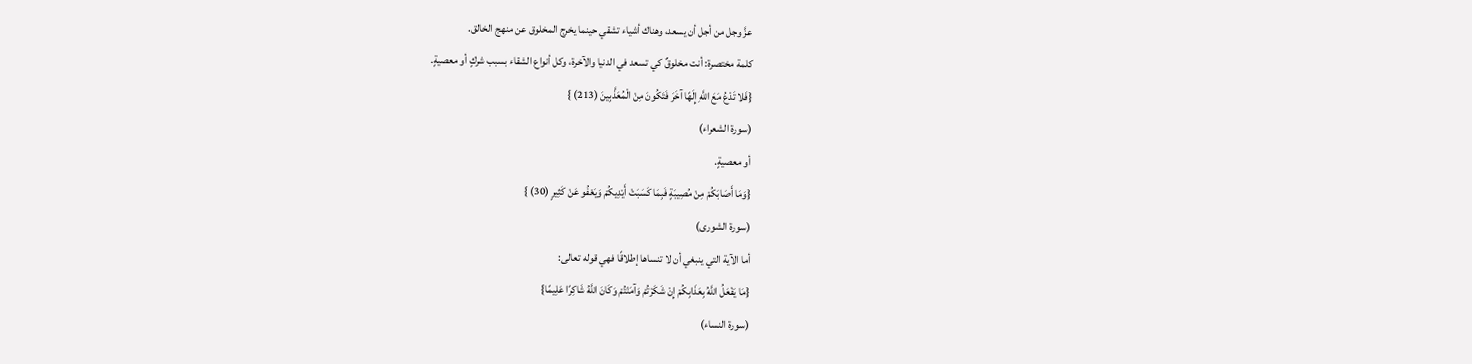عزَّ وجل من أجل أن يسعد، وهناك أشياء تشقي حينما يخرج المخلوق عن منهج الخالق.
كلمة مختصرة: أنت مخلوقٌ كي تسعد في الدنيا والآخرة، وكل أنواع الشقاء بسبب شركٍ أو معصيةٍ.
{فَلا تَدْعُ مَعَ اللَّهِ إِلَهًا آخَرَ فَتَكُونَ مِنْ الْمُعَذَّبِينَ (213) }
(سورة الشعراء)
أو معصيةٍ.
{وَمَا أَصَابَكُمْ مِنْ مُصِيبَةٍ فَبِمَا كَسَبَتْ أَيْدِيكُمْ وَيَعْفُو عَنْ كَثِيرٍ (30) }
(سورة الشورى)
أما الآية التي ينبغي أن لا تنساها إطلاقًا فهي قوله تعالى:
{مَا يَفْعَلُ اللَّهُ بِعَذَابِكُمْ إِنْ شَكَرْتُمْ وَآمَنْتُمْ وَكَانَ اللَّهُ شَاكِرًا عَلِيمًا}
(سورة النساء)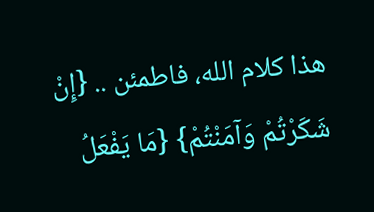هذا كلام الله، فاطمئن .. {إِنْ شَكَرْتُمْ وَآمَنْتُمْ} {مَا يَفْعَلُ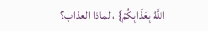اللَّهُ بِعَذَابِكُمْ} ، لماذا العذاب؟